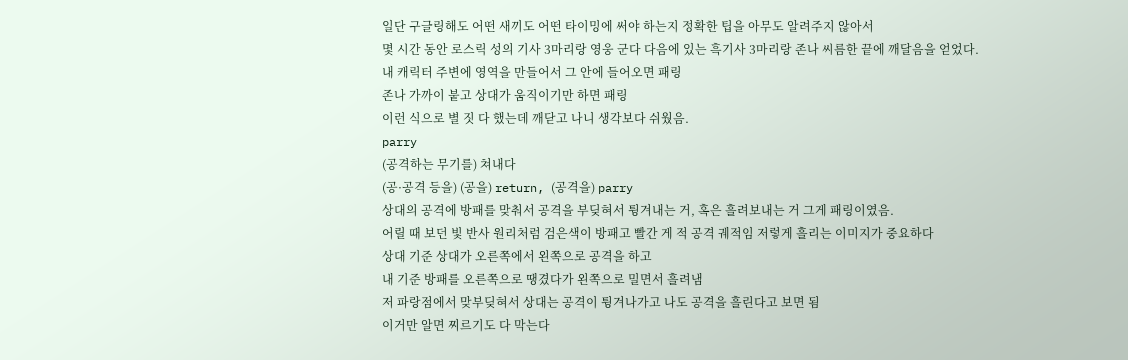일단 구글링해도 어떤 새끼도 어떤 타이밍에 써야 하는지 정확한 팁을 아무도 알려주지 않아서
몇 시간 동안 로스릭 성의 기사 3마리랑 영웅 군다 다음에 있는 흑기사 3마리랑 존나 씨름한 끝에 깨달음을 얻었다.
내 캐릭터 주변에 영역을 만들어서 그 안에 들어오면 패링
존나 가까이 붙고 상대가 움직이기만 하면 패링
이런 식으로 별 짓 다 했는데 깨닫고 나니 생각보다 쉬웠음.
parry
(공격하는 무기를) 쳐내다
(공·공격 등을) (공을) return, (공격을) parry
상대의 공격에 방패를 맞춰서 공격을 부딪혀서 튕겨내는 거, 혹은 흘려보내는 거 그게 패링이였음.
어릴 때 보던 빛 반사 원리처럼 검은색이 방패고 빨간 게 적 공격 궤적임 저렇게 흘리는 이미지가 중요하다
상대 기준 상대가 오른쪽에서 왼쪽으로 공격을 하고
내 기준 방패를 오른쪽으로 땡겼다가 왼쪽으로 밀면서 흘려냄
저 파랑점에서 맞부딪혀서 상대는 공격이 튕겨나가고 나도 공격을 흘린다고 보면 됨
이거만 알면 찌르기도 다 막는다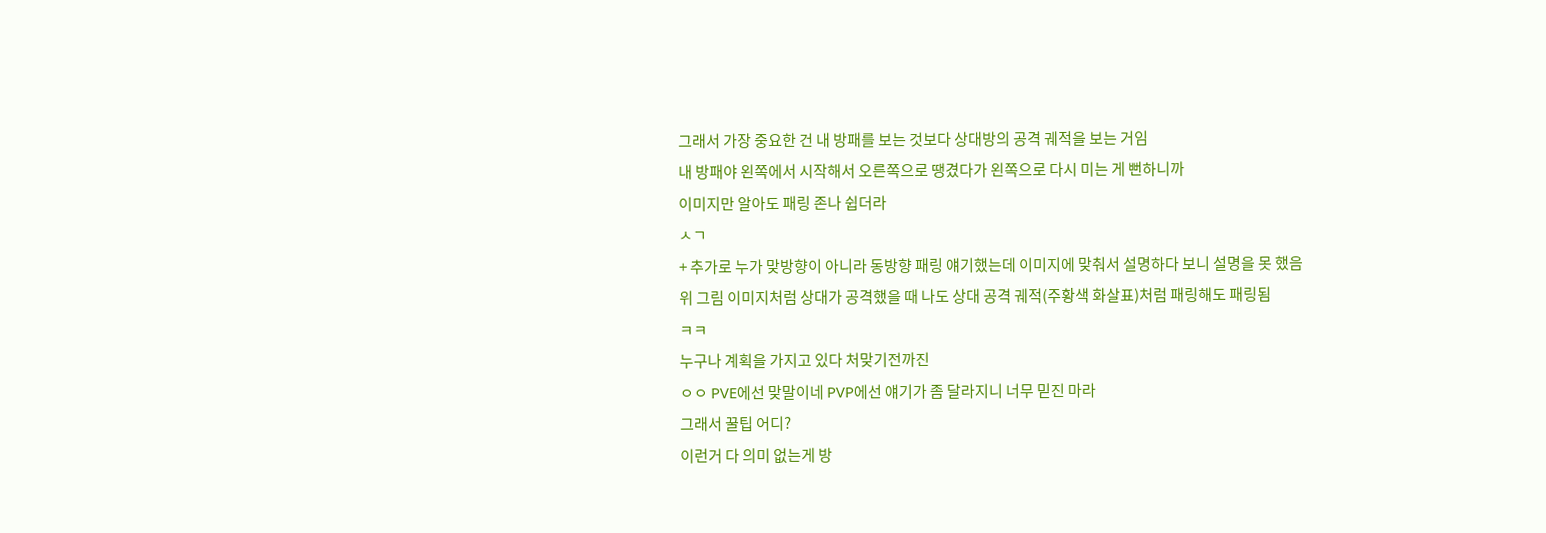그래서 가장 중요한 건 내 방패를 보는 것보다 상대방의 공격 궤적을 보는 거임
내 방패야 왼쪽에서 시작해서 오른쪽으로 땡겼다가 왼쪽으로 다시 미는 게 뻔하니까
이미지만 알아도 패링 존나 쉽더라
ㅅㄱ
+ 추가로 누가 맞방향이 아니라 동방향 패링 얘기했는데 이미지에 맞춰서 설명하다 보니 설명을 못 했음
위 그림 이미지처럼 상대가 공격했을 때 나도 상대 공격 궤적(주황색 화살표)처럼 패링해도 패링됨
ㅋㅋ
누구나 계획을 가지고 있다 처맞기전까진
ㅇㅇ PVE에선 맞말이네 PVP에선 얘기가 좀 달라지니 너무 믿진 마라
그래서 꿀팁 어디?
이런거 다 의미 없는게 방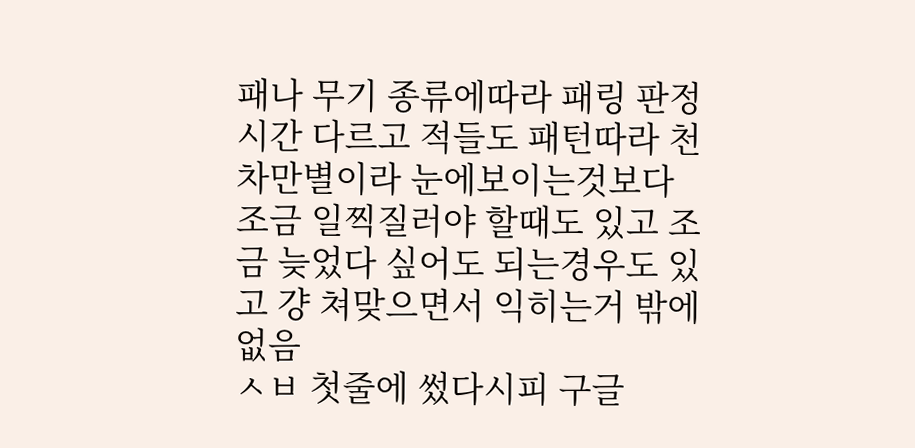패나 무기 종류에따라 패링 판정시간 다르고 적들도 패턴따라 천차만별이라 눈에보이는것보다 조금 일찍질러야 할때도 있고 조금 늦었다 싶어도 되는경우도 있고 걍 쳐맞으면서 익히는거 밖에없음
ㅅㅂ 첫줄에 썼다시피 구글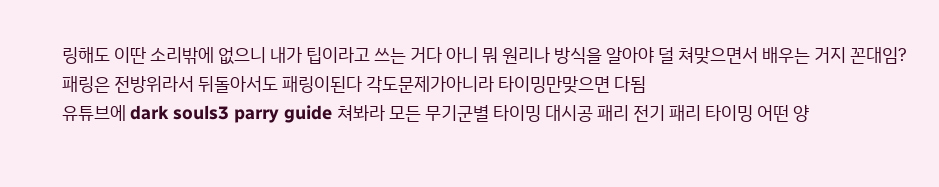링해도 이딴 소리밖에 없으니 내가 팁이라고 쓰는 거다 아니 뭐 원리나 방식을 알아야 덜 쳐맞으면서 배우는 거지 꼰대임?
패링은 전방위라서 뒤돌아서도 패링이된다 각도문제가아니라 타이밍만맞으면 다됨
유튜브에 dark souls3 parry guide 쳐봐라 모든 무기군별 타이밍 대시공 패리 전기 패리 타이밍 어떤 양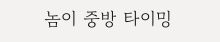놈이 중방 타이밍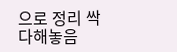으로 정리 싹다해놓음